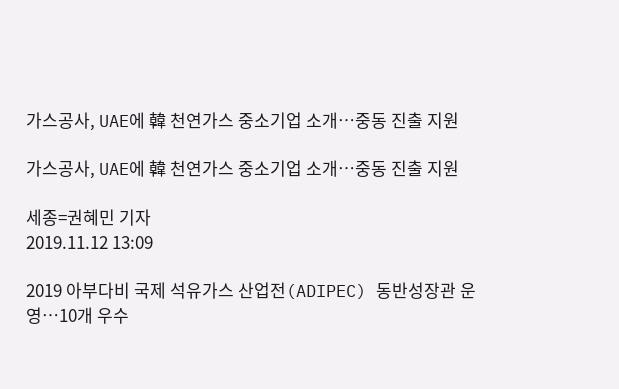가스공사, UAE에 韓 천연가스 중소기업 소개…중동 진출 지원

가스공사, UAE에 韓 천연가스 중소기업 소개…중동 진출 지원

세종=권혜민 기자
2019.11.12 13:09

2019 아부다비 국제 석유가스 산업전(ADIPEC) 동반성장관 운영…10개 우수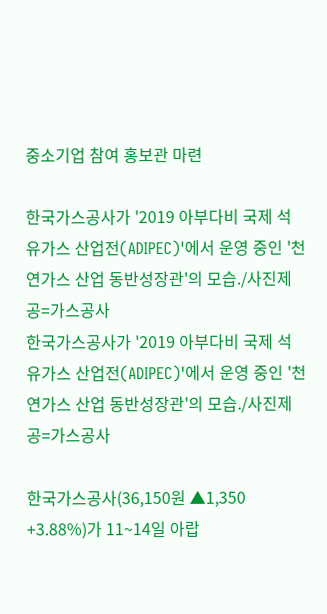중소기업 참여 홍보관 마련

한국가스공사가 '2019 아부다비 국제 석유가스 산업전(ADIPEC)'에서 운영 중인 '천연가스 산업 동반성장관'의 모습./사진제공=가스공사
한국가스공사가 '2019 아부다비 국제 석유가스 산업전(ADIPEC)'에서 운영 중인 '천연가스 산업 동반성장관'의 모습./사진제공=가스공사

한국가스공사(36,150원 ▲1,350 +3.88%)가 11~14일 아랍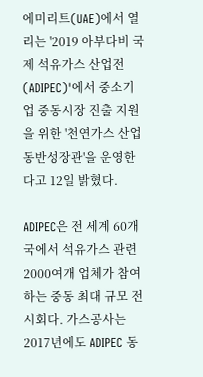에미리트(UAE)에서 열리는 '2019 아부다비 국제 석유가스 산업전(ADIPEC)'에서 중소기업 중동시장 진출 지원을 위한 '천연가스 산업 동반성장관'을 운영한다고 12일 밝혔다.

ADIPEC은 전 세계 60개국에서 석유가스 관련 2000여개 업체가 참여하는 중동 최대 규모 전시회다. 가스공사는 2017년에도 ADIPEC 동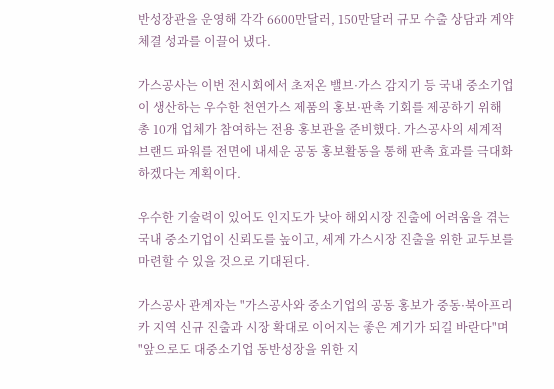반성장관을 운영해 각각 6600만달러, 150만달러 규모 수출 상담과 계약 체결 성과를 이끌어 냈다.

가스공사는 이번 전시회에서 초저온 밸브·가스 감지기 등 국내 중소기업이 생산하는 우수한 천연가스 제품의 홍보·판촉 기회를 제공하기 위해 총 10개 업체가 참여하는 전용 홍보관을 준비했다. 가스공사의 세계적 브랜드 파워를 전면에 내세운 공동 홍보활동을 통해 판촉 효과를 극대화하겠다는 계획이다.

우수한 기술력이 있어도 인지도가 낮아 해외시장 진출에 어려움을 겪는 국내 중소기업이 신뢰도를 높이고, 세계 가스시장 진출을 위한 교두보를 마련할 수 있을 것으로 기대된다.

가스공사 관계자는 "가스공사와 중소기업의 공동 홍보가 중동·북아프리카 지역 신규 진출과 시장 확대로 이어지는 좋은 계기가 되길 바란다"며 "앞으로도 대중소기업 동반성장을 위한 지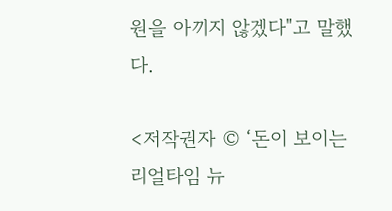원을 아끼지 않겠다"고 말했다.

<저작권자 © ‘돈이 보이는 리얼타임 뉴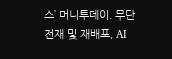스’ 머니투데이. 무단전재 및 재배포, AI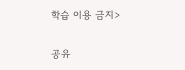학습 이용 금지>

공유